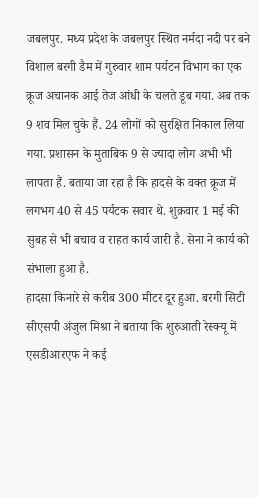जबलपुर. मध्य प्रदेश के जबलपुर स्थित नर्मदा नदी पर बने विशाल बरगी डैम में गुरुवार शाम पर्यटन विभाग का एक क्रूज अचानक आई तेज आंधी के चलते डूब गया. अब तक 9 शव मिल चुके हैं. 24 लोगों को सुरक्षित निकाल लिया गया. प्रशासन के मुताबिक 9 से ज्यादा लोग अभी भी लापता हैं. बताया जा रहा है कि हादसे के वक्त क्रूज में लगभग 40 से 45 पर्यटक सवार थे. शुक्रवार 1 मई की सुबह से भी बचाव व राहत कार्य जारी है. सेना ने कार्य को संभाला हुआ है.
हादसा किनारे से करीब 300 मीटर दूर हुआ. बरगी सिटी सीएसपी अंजुल मिश्रा ने बताया कि शुरुआती रेस्क्यू में एसडीआरएफ ने कई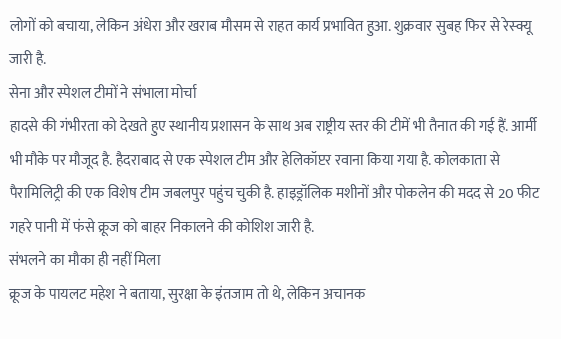लोगों को बचाया, लेकिन अंधेरा और खराब मौसम से राहत कार्य प्रभावित हुआ. शुक्रवार सुबह फिर से रेस्क्यू जारी है.
सेना और स्पेशल टीमों ने संभाला मोर्चा
हादसे की गंभीरता को देखते हुए स्थानीय प्रशासन के साथ अब राष्ट्रीय स्तर की टीमें भी तैनात की गई हैं. आर्मी भी मौके पर मौजूद है. हैदराबाद से एक स्पेशल टीम और हेलिकॉप्टर रवाना किया गया है. कोलकाता से पैरामिलिट्री की एक विशेष टीम जबलपुर पहुंच चुकी है. हाइड्रॉलिक मशीनों और पोकलेन की मदद से 20 फीट गहरे पानी में फंसे क्रूज को बाहर निकालने की कोशिश जारी है.
संभलने का मौका ही नहीं मिला
क्रूज के पायलट महेश ने बताया, सुरक्षा के इंतजाम तो थे, लेकिन अचानक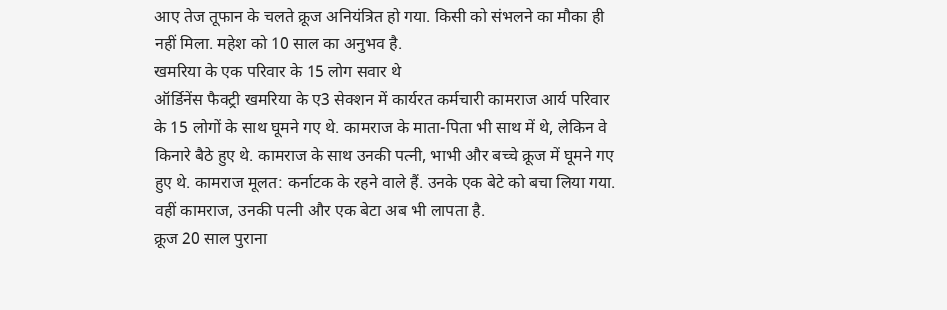आए तेज तूफान के चलते क्रूज अनियंत्रित हो गया. किसी को संभलने का मौका ही नहीं मिला. महेश को 10 साल का अनुभव है.
खमरिया के एक परिवार के 15 लोग सवार थे
ऑर्डिनेंस फैक्ट्री खमरिया के ए3 सेक्शन में कार्यरत कर्मचारी कामराज आर्य परिवार के 15 लोगों के साथ घूमने गए थे. कामराज के माता-पिता भी साथ में थे, लेकिन वे किनारे बैठे हुए थे. कामराज के साथ उनकी पत्नी, भाभी और बच्चे क्रूज में घूमने गए हुए थे. कामराज मूलत: कर्नाटक के रहने वाले हैं. उनके एक बेटे को बचा लिया गया. वहीं कामराज, उनकी पत्नी और एक बेटा अब भी लापता है.
क्रूज 20 साल पुराना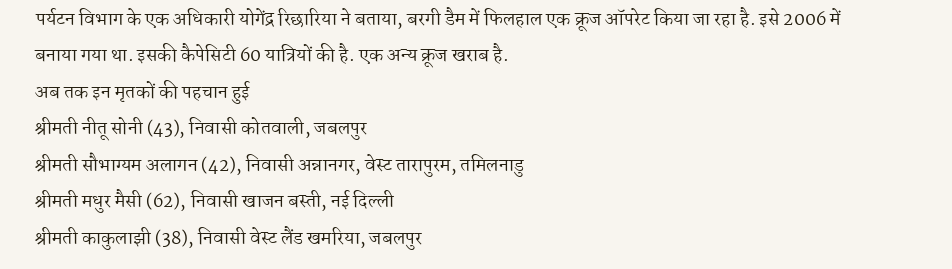पर्यटन विभाग के एक अधिकारी योगेंद्र रिछारिया ने बताया, बरगी डैम में फिलहाल एक क्रूज ऑपरेट किया जा रहा है. इसे 2006 में बनाया गया था. इसकी कैपेसिटी 60 यात्रियों की है. एक अन्य क्रूज खराब है.
अब तक इन मृतकों की पहचान हुई
श्रीमती नीतू सोनी (43), निवासी कोतवाली, जबलपुर
श्रीमती सौभाग्यम अलागन (42), निवासी अन्नानगर, वेस्ट तारापुरम, तमिलनाडु
श्रीमती मधुर मैसी (62), निवासी खाजन बस्ती, नई दिल्ली
श्रीमती काकुलाझी (38), निवासी वेस्ट लैंड खमरिया, जबलपुर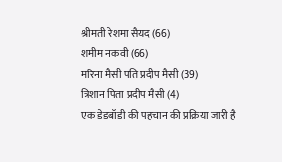श्रीमती रेशमा सैयद (66)
शमीम नकवी (66)
मरिना मैसी पति प्रदीप मैसी (39)
त्रिशान पिता प्रदीप मैसी (4)
एक डेडबॉडी की पहचान की प्रक्रिया जारी है